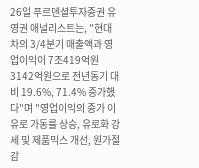26일 푸르덴셜투자증권 유영권 애널리스트는, "현대차의 3/4분기 매출액과 영업이익이 7조419억원 3142억원으로 전년동기 대비 19.6%, 71.4% 증가했다"며 "영업이익의 증가 이유로 가동률 상승, 유로화 강세 및 제품믹스 개선, 원가절감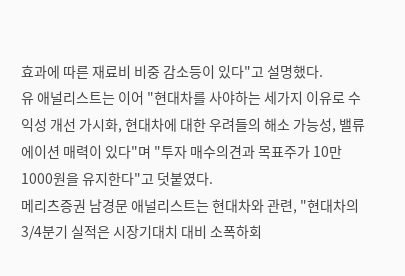효과에 따른 재료비 비중 감소등이 있다"고 설명했다.
유 애널리스트는 이어 "현대차를 사야하는 세가지 이유로 수익성 개선 가시화, 현대차에 대한 우려들의 해소 가능성, 밸류에이션 매력이 있다"며 "투자 매수의견과 목표주가 10만1000원을 유지한다"고 덧붙였다.
메리츠증권 남경문 애널리스트는 현대차와 관련, "현대차의 3/4분기 실적은 시장기대치 대비 소폭하회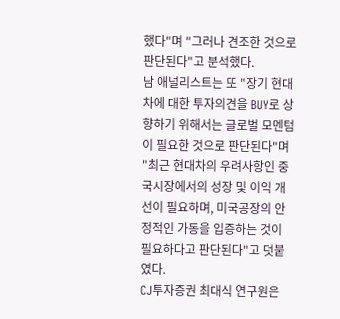했다"며 "그러나 견조한 것으로 판단된다"고 분석했다.
남 애널리스트는 또 "장기 현대차에 대한 투자의견을 BUY로 상향하기 위해서는 글로벌 모멘텀이 필요한 것으로 판단된다"며 "최근 현대차의 우려사항인 중국시장에서의 성장 및 이익 개선이 필요하며, 미국공장의 안정적인 가동을 입증하는 것이 필요하다고 판단된다"고 덧붙였다.
CJ투자증권 최대식 연구원은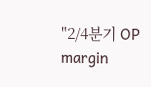"2/4분기 OP margin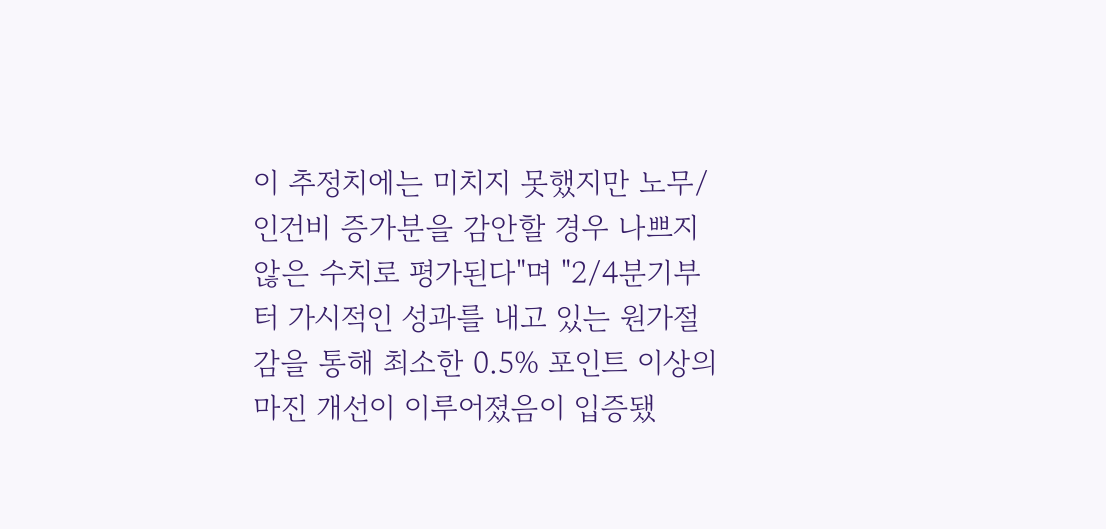이 추정치에는 미치지 못했지만 노무/인건비 증가분을 감안할 경우 나쁘지 않은 수치로 평가된다"며 "2/4분기부터 가시적인 성과를 내고 있는 원가절감을 통해 최소한 0.5% 포인트 이상의 마진 개선이 이루어졌음이 입증됐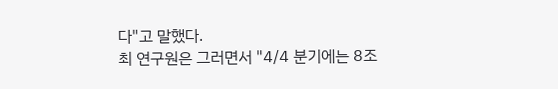다"고 말했다.
최 연구원은 그러면서 "4/4 분기에는 8조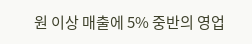원 이상 매출에 5% 중반의 영업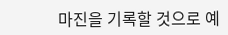마진을 기록할 것으로 예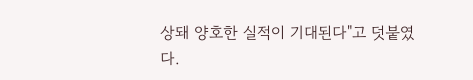상돼 양호한 실적이 기대된다"고 덧붙였다.